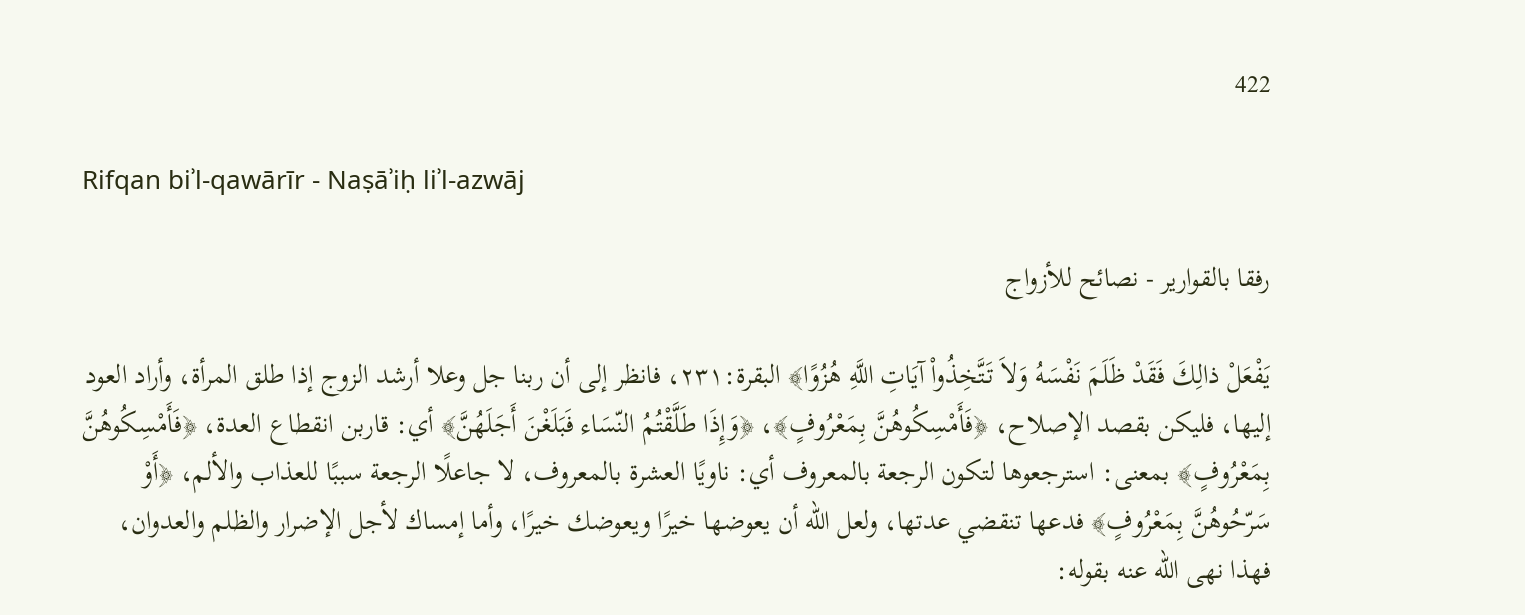422

Rifqan biʾl-qawārīr - Naṣāʾiḥ liʾl-azwāj

رفقا بالقوارير - نصائح للأزواج

يَفْعَلْ ذالِكَ فَقَدْ ظَلَمَ نَفْسَهُ وَلاَ تَتَّخِذُواْ آيَاتِ اللَّهِ هُزُوًا﴾ البقرة:٢٣١، فانظر إلى أن ربنا جل وعلا أرشد الزوج إذا طلق المرأة، وأراد العود إليها، فليكن بقصد الإصلاح، ﴿فَأَمْسِكُوهُنَّ بِمَعْرُوفٍ﴾، ﴿وَإِذَا طَلَّقْتُمُ النّسَاء فَبَلَغْنَ أَجَلَهُنَّ﴾ أي: قاربن انقطاع العدة، ﴿فَأَمْسِكُوهُنَّ بِمَعْرُوفٍ﴾ بمعنى: استرجعوها لتكون الرجعة بالمعروف أي: ناويًا العشرة بالمعروف، لا جاعلًا الرجعة سببًا للعذاب والألم، ﴿أَوْ سَرّحُوهُنَّ بِمَعْرُوفٍ﴾ فدعها تنقضي عدتها، ولعل الله أن يعوضها خيرًا ويعوضك خيرًا، وأما إمساك لأجل الإضرار والظلم والعدوان، فهذا نهى الله عنه بقوله: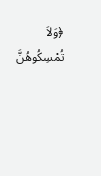﴿وَلاَ تُمْسِكُوهُنَّ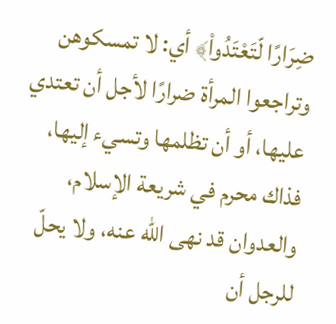ضِرَارًا لّتَعْتَدُواْ﴾ أي: لا تمسكوهن وتراجعوا المرأة ضرارًا لأجل أن تعتدي عليها، أو أن تظلمها وتسيء إليها، فذاك محرم في شريعة الإسلام، والعدوان قد نهى الله عنه، ولا يحلّ للرجل أن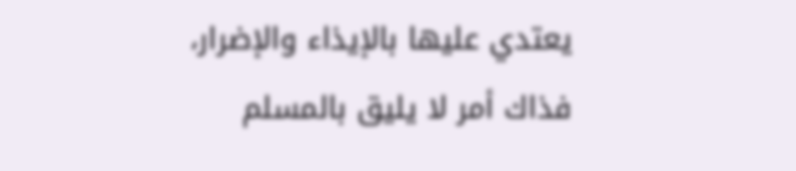يعتدي عليها بالإيذاء والإضرار، فذاك أمر لا يليق بالمسلم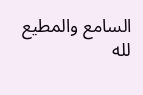السامع والمطيع لله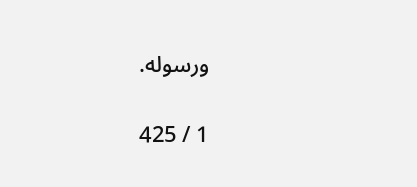ورسوله.

1 / 425